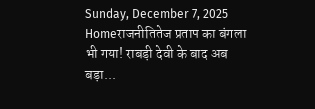Sunday, December 7, 2025
Homeराजनीतितेज प्रताप का बंगला भी गया! राबड़ी देवी के बाद अब बड़ा...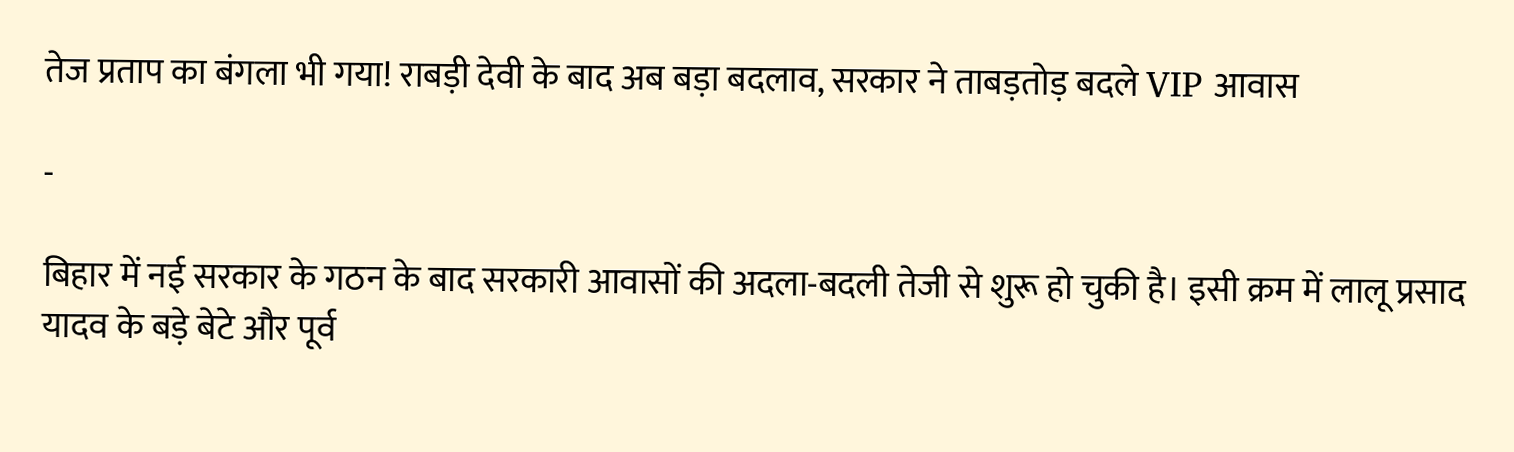तेज प्रताप का बंगला भी गया! राबड़ी देवी के बाद अब बड़ा बदलाव, सरकार ने ताबड़तोड़ बदले VIP आवास

-

बिहार में नई सरकार के गठन के बाद सरकारी आवासों की अदला-बदली तेजी से शुरू हो चुकी है। इसी क्रम में लालू प्रसाद यादव के बड़े बेटे और पूर्व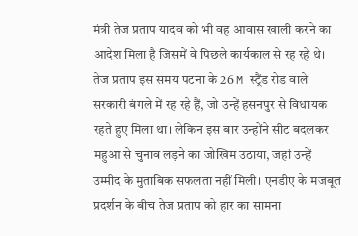मंत्री तेज प्रताप यादव को भी वह आवास खाली करने का आदेश मिला है जिसमें वे पिछले कार्यकाल से रह रहे थे। तेज प्रताप इस समय पटना के 26 M स्ट्रैंड रोड वाले सरकारी बंगले में रह रहे हैं, जो उन्हें हसनपुर से विधायक रहते हुए मिला था। लेकिन इस बार उन्होंने सीट बदलकर महुआ से चुनाव लड़ने का जोखिम उठाया, जहां उन्हें उम्मीद के मुताबिक सफलता नहीं मिली। एनडीए के मजबूत प्रदर्शन के बीच तेज प्रताप को हार का सामना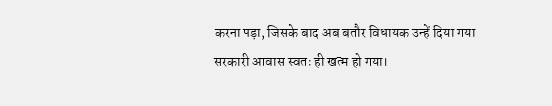करना पड़ा, जिसके बाद अब बतौर विधायक उन्हें दिया गया सरकारी आवास स्वतः ही खत्म हो गया।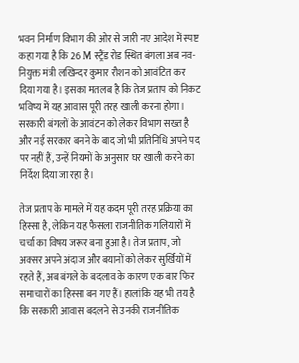भवन निर्माण विभाग की ओर से जारी नए आदेश में स्पष्ट कहा गया है कि 26 M स्ट्रैंड रोड स्थित बंगला अब नव-नियुक्त मंत्री लखिन्दर कुमार रौशन को आवंटित कर दिया गया है। इसका मतलब है कि तेज प्रताप को निकट भविष्य में यह आवास पूरी तरह खाली करना होगा। सरकारी बंगलों के आवंटन को लेकर विभाग सख्त है और नई सरकार बनने के बाद जो भी प्रतिनिधि अपने पद पर नहीं हैं, उन्हें नियमों के अनुसार घर खाली करने का निर्देश दिया जा रहा है।

तेज प्रताप के मामले में यह कदम पूरी तरह प्रक्रिया का हिस्सा है, लेकिन यह फैसला राजनीतिक गलियारों में चर्चा का विषय जरूर बना हुआ है। तेज प्रताप, जो अक्सर अपने अंदाज और बयानों को लेकर सुर्खियों में रहते हैं, अब बंगले के बदलाव के कारण एक बार फिर समाचारों का हिस्सा बन गए हैं। हालांकि यह भी तय है कि सरकारी आवास बदलने से उनकी राजनीतिक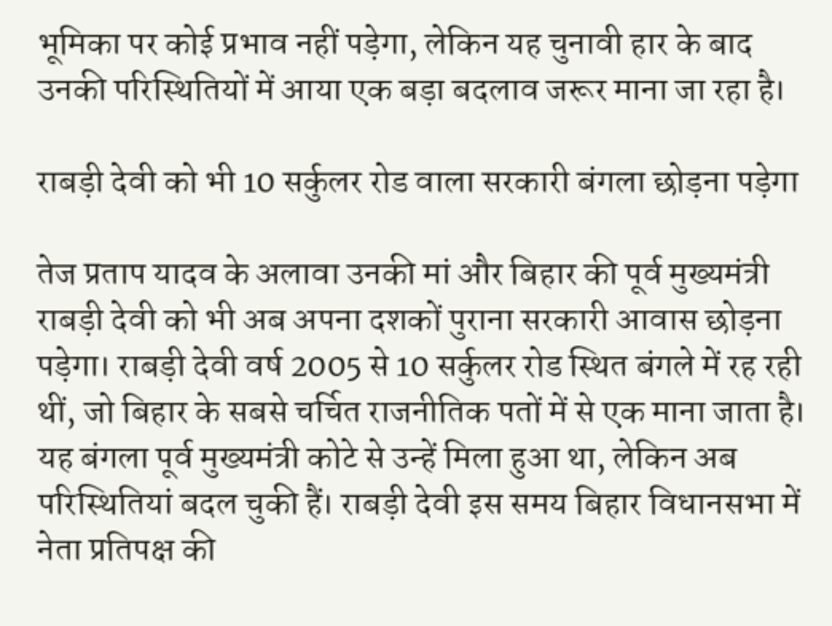भूमिका पर कोई प्रभाव नहीं पड़ेगा, लेकिन यह चुनावी हार के बाद उनकी परिस्थितियों में आया एक बड़ा बदलाव जरूर माना जा रहा है।

राबड़ी देवी को भी 10 सर्कुलर रोड वाला सरकारी बंगला छोड़ना पड़ेगा

तेज प्रताप यादव के अलावा उनकी मां और बिहार की पूर्व मुख्यमंत्री राबड़ी देवी को भी अब अपना दशकों पुराना सरकारी आवास छोड़ना पड़ेगा। राबड़ी देवी वर्ष 2005 से 10 सर्कुलर रोड स्थित बंगले में रह रही थीं, जो बिहार के सबसे चर्चित राजनीतिक पतों में से एक माना जाता है। यह बंगला पूर्व मुख्यमंत्री कोटे से उन्हें मिला हुआ था, लेकिन अब परिस्थितियां बदल चुकी हैं। राबड़ी देवी इस समय बिहार विधानसभा में नेता प्रतिपक्ष की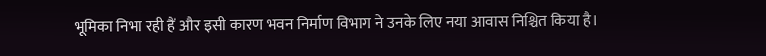भूमिका निभा रही हैं और इसी कारण भवन निर्माण विभाग ने उनके लिए नया आवास निश्चित किया है।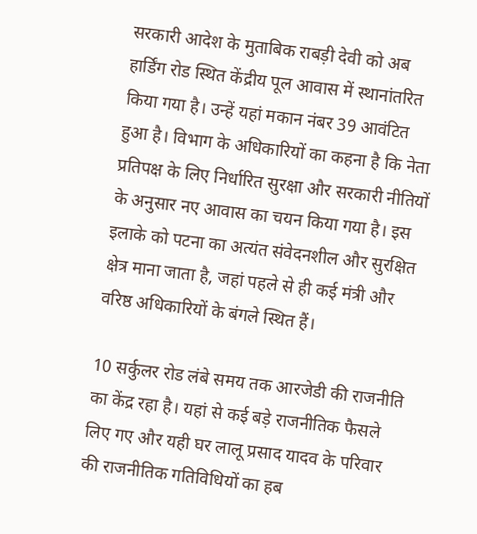सरकारी आदेश के मुताबिक राबड़ी देवी को अब हार्डिंग रोड स्थित केंद्रीय पूल आवास में स्थानांतरित किया गया है। उन्हें यहां मकान नंबर 39 आवंटित हुआ है। विभाग के अधिकारियों का कहना है कि नेता प्रतिपक्ष के लिए निर्धारित सुरक्षा और सरकारी नीतियों के अनुसार नए आवास का चयन किया गया है। इस इलाके को पटना का अत्यंत संवेदनशील और सुरक्षित क्षेत्र माना जाता है, जहां पहले से ही कई मंत्री और वरिष्ठ अधिकारियों के बंगले स्थित हैं।

10 सर्कुलर रोड लंबे समय तक आरजेडी की राजनीति का केंद्र रहा है। यहां से कई बड़े राजनीतिक फैसले लिए गए और यही घर लालू प्रसाद यादव के परिवार की राजनीतिक गतिविधियों का हब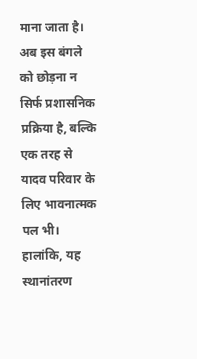माना जाता है। अब इस बंगले को छोड़ना न सिर्फ प्रशासनिक प्रक्रिया है, बल्कि एक तरह से यादव परिवार के लिए भावनात्मक पल भी। हालांकि, यह स्थानांतरण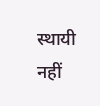स्थायी नहीं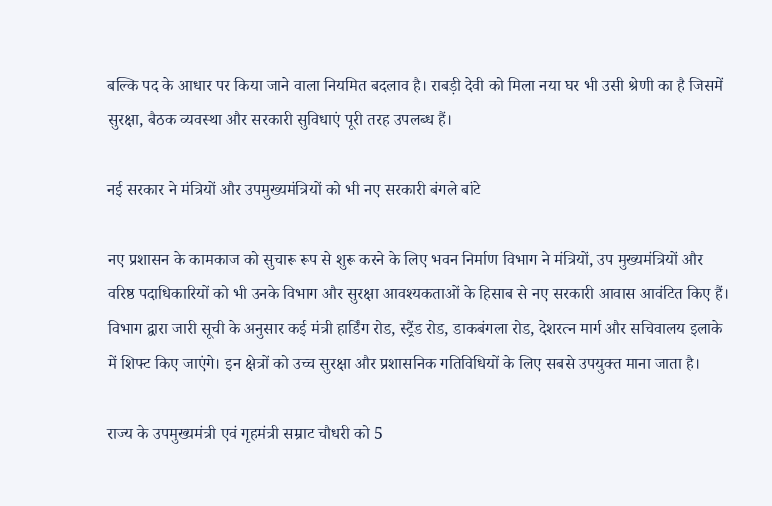बल्कि पद के आधार पर किया जाने वाला नियमित बदलाव है। राबड़ी देवी को मिला नया घर भी उसी श्रेणी का है जिसमें सुरक्षा, बैठक व्यवस्था और सरकारी सुविधाएं पूरी तरह उपलब्ध हैं।

नई सरकार ने मंत्रियों और उपमुख्यमंत्रियों को भी नए सरकारी बंगले बांटे

नए प्रशासन के कामकाज को सुचारू रूप से शुरू करने के लिए भवन निर्माण विभाग ने मंत्रियों, उप मुख्यमंत्रियों और वरिष्ठ पदाधिकारियों को भी उनके विभाग और सुरक्षा आवश्यकताओं के हिसाब से नए सरकारी आवास आवंटित किए हैं। विभाग द्वारा जारी सूची के अनुसार कई मंत्री हार्डिंग रोड, स्ट्रैंड रोड, डाकबंगला रोड, देशरत्न मार्ग और सचिवालय इलाके में शिफ्ट किए जाएंगे। इन क्षेत्रों को उच्च सुरक्षा और प्रशासनिक गतिविधियों के लिए सबसे उपयुक्त माना जाता है।

राज्य के उपमुख्यमंत्री एवं गृहमंत्री सम्राट चौधरी को 5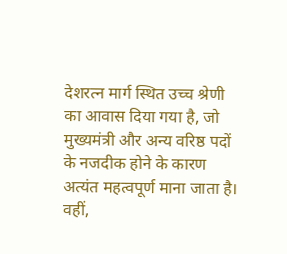देशरत्न मार्ग स्थित उच्च श्रेणी का आवास दिया गया है, जो मुख्यमंत्री और अन्य वरिष्ठ पदों के नजदीक होने के कारण अत्यंत महत्वपूर्ण माना जाता है। वहीं,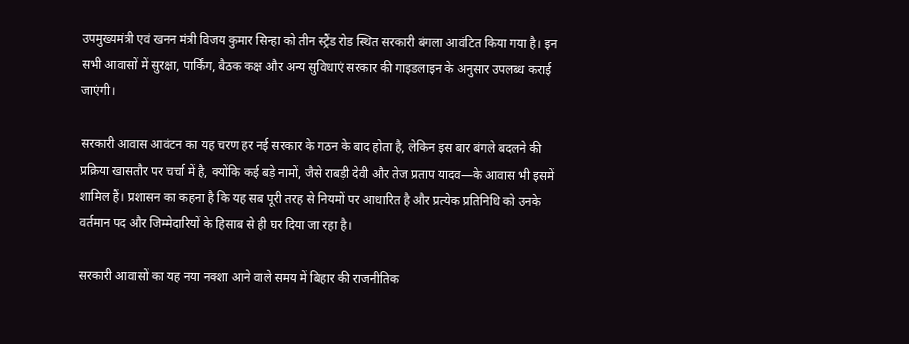उपमुख्यमंत्री एवं खनन मंत्री विजय कुमार सिन्हा को तीन स्ट्रैंड रोड स्थित सरकारी बंगला आवंटित किया गया है। इन सभी आवासों में सुरक्षा, पार्किंग, बैठक कक्ष और अन्य सुविधाएं सरकार की गाइडलाइन के अनुसार उपलब्ध कराई जाएंगी।

सरकारी आवास आवंटन का यह चरण हर नई सरकार के गठन के बाद होता है, लेकिन इस बार बंगले बदलने की प्रक्रिया खासतौर पर चर्चा में है, क्योंकि कई बड़े नामों, जैसे राबड़ी देवी और तेज प्रताप यादव—के आवास भी इसमें शामिल हैं। प्रशासन का कहना है कि यह सब पूरी तरह से नियमों पर आधारित है और प्रत्येक प्रतिनिधि को उनके वर्तमान पद और जिम्मेदारियों के हिसाब से ही घर दिया जा रहा है।

सरकारी आवासों का यह नया नक्शा आने वाले समय में बिहार की राजनीतिक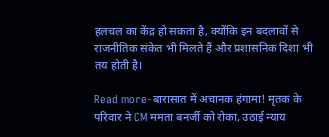हलचल का केंद्र हो सकता है, क्योंकि इन बदलावों से राजनीतिक संकेत भी मिलते हैं और प्रशासनिक दिशा भी तय होती है।

Read more-बारासात में अचानक हंगामा! मृतक के परिवार ने CM ममता बनर्जी को रोका, उठाई न्याय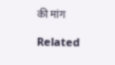की मांग

Related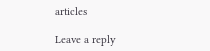articles

Leave a reply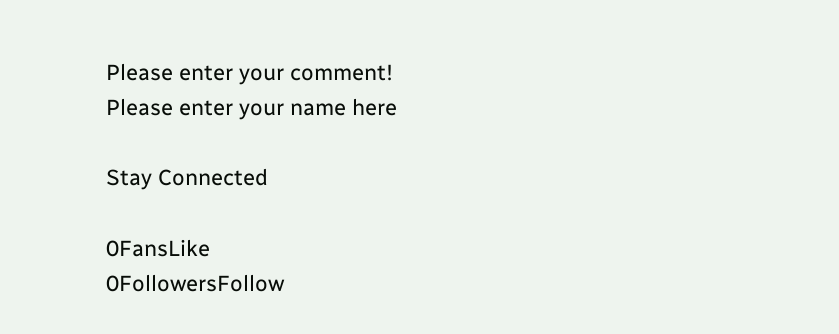Please enter your comment!
Please enter your name here

Stay Connected

0FansLike
0FollowersFollow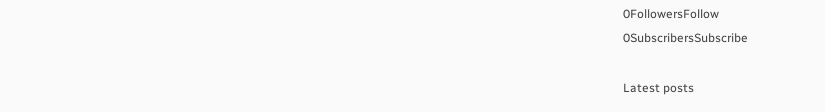0FollowersFollow
0SubscribersSubscribe

Latest posts